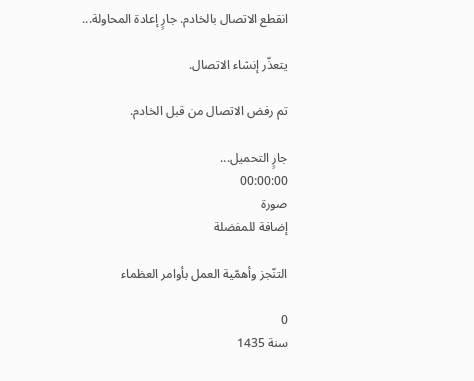انقطع الاتصال بالخادم. جارٍ إعادة المحاولة...

يتعذّر إنشاء الاتصال.

تم رفض الاتصال من قبل الخادم.

جارٍ التحميل...
00:00:00
صورة
إضافة للمفضلة

التنّجز وأهمّية العمل بأوامر العظماء

0
سنة 1435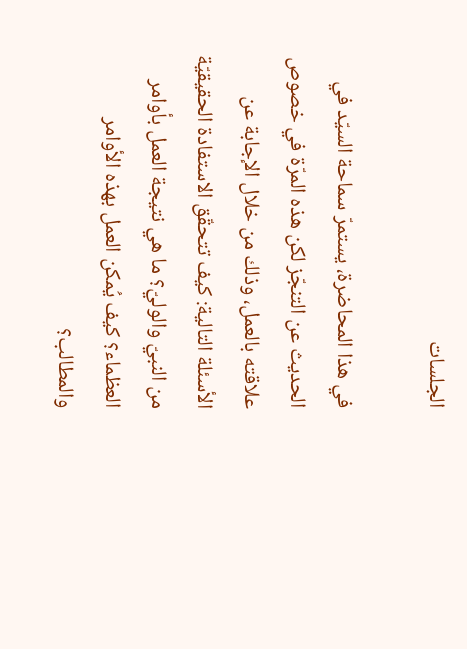الجلسات

في هذا المحاضرة، يستمرّ سماحة السيّد في الحديث عن التنجّز لكن هذه المرّة في خصوص علاقته بالعمل، وذلك من خلال الإجابة عن الأسئلة التالية: كيف تتحقّق الاستفادة الحقيقيّة من النبيّ والوليّ؟ ما هي نتيجة العمل بأوامر العظماء؟ كيف يُمكن العمل بهذه الأوامر والمطالب؟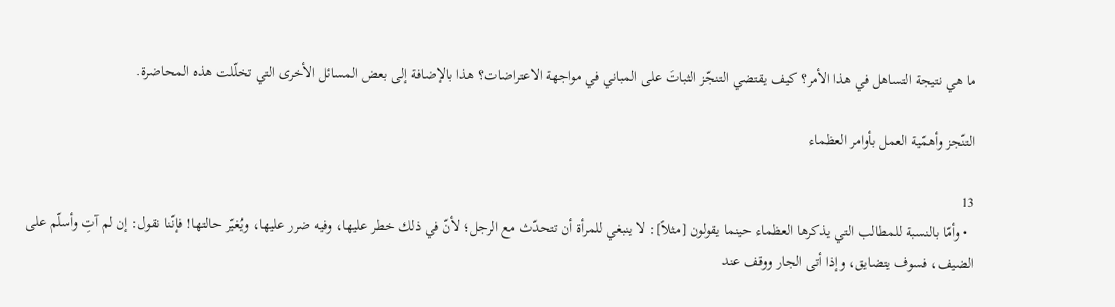ما هي نتيجة التساهل في هذا الأمر؟ كيف يقتضي التنجّز الثباتَ على المباني في مواجهة الاعتراضات؟ هذا بالإضافة إلى بعض المسائل الأخرى التي تخلّلت هذه المحاضرة.

التنّجز وأهمّية العمل بأوامر العظماء

13
  • وأمّا بالنسبة للمطالب التي يذكرها العظماء حينما يقولون [مثلاً]: لا ينبغي للمرأة أن تتحدّث مع الرجل؛ لأنّ في ذلك خطر عليها، وفيه ضرر عليها، ويُغيّر حالتها! فإنّنا نقول: إن لم آتِ وأسلّم على الضيف، فسوف يتضايق، وإذا أتى الجار ووقف عند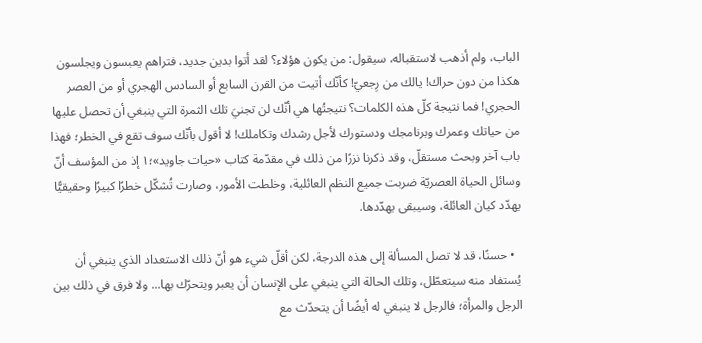الباب، ولم أذهب لاستقباله، سيقول: من يكون هؤلاء؟ لقد أتوا بدين جديد، فتراهم يعبسون ويجلسون هكذا من دون حراك! يالك من رِجعيّ! كأنّك أتيت من القرن السابع أو السادس الهجري أو من العصر الحجري! فما نتيجة كلّ هذه الكلمات؟ نتيجتُها هي أنّك لن تجنيَ تلك الثمرة التي ينبغي أن تحصل عليها من حياتك وعمرك وبرنامجك ودستورك لأجل رشدك وتكاملك! لا أقول بأنّك سوف تقع في الخطر؛ فهذا باب آخر وبحث مستقلّ، وقد ذكرنا نزرًا من ذلك في مقدّمة كتاب «حيات جاويد»؛۱ إذ من المؤسف أنّ وسائل الحياة العصريّة ضربت جميع النظم العائلية، وخلطت الأمور، وصارت تُشكّل خطرًا كبيرًا وحقيقيًّا يهدّد كيان العائلة، وسيبقى يهدّدها.

  • حسنًا، قد لا تصل المسألة إلى هذه الدرجة، لكن أقلّ شيء هو أنّ ذلك الاستعداد الذي ينبغي أن يُستفاد منه سيتعطّل، وتلك الحالة التي ينبغي على الإنسان أن يعبر ويتحرّك بها... ولا فرق في ذلك بين الرجل والمرأة؛ فالرجل لا ينبغي له أيضًا أن يتحدّث مع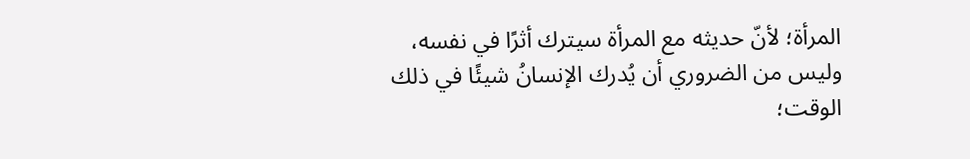المرأة؛ لأنّ حديثه مع المرأة سيترك أثرًا في نفسه، وليس من الضروري أن يُدرك الإنسانُ شيئًا في ذلك الوقت؛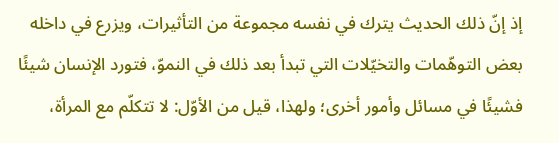إذ إنّ ذلك الحديث يترك في نفسه مجموعة من التأثيرات، ويزرع في داخله بعض التوهّمات والتخيّلات التي تبدأ بعد ذلك في النموّ، فتورد الإنسان شيئًا فشيئًا في مسائل وأمور أخرى؛ ولهذا، قيل من الأوّل: لا تتكلّم مع المرأة،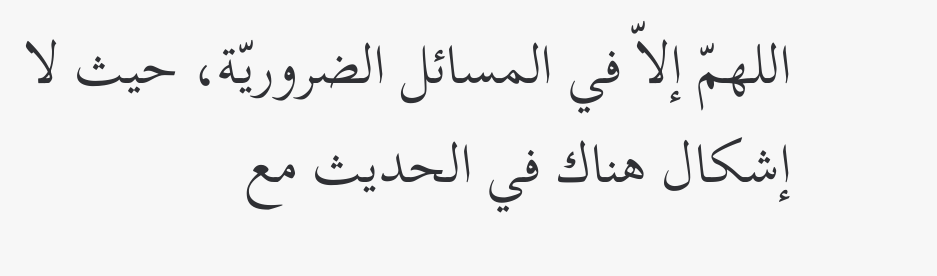اللهمّ إلاّ في المسائل الضروريّة، حيث لا إشكال هناك في الحديث مع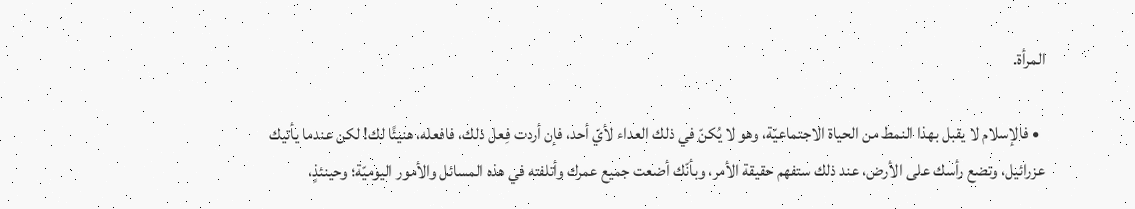المرأة.

  • فالإسلام لا يقبل بهذا النمط من الحياة الاجتماعيّة، وهو لا يُكنّ في ذلك العداء لأيّ أحد، فإن أردت فِعل ذلك، فافعله، هنيئًا لك! لكن عندما يأتيك عزرائيل، وتضع رأسك على الأرض، عند ذلك ستفهم حقيقة الأمر، وبأنّك أضعت جميع عمرك وأتلفته في هذه المسائل والأمور اليوميّة؛ وحينئذٍ،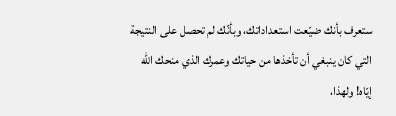ستعرف بأنك ضيّعت استعداداتك، وبأنّك لم تحصل على النتيجة التي كان ينبغي أن تأخذها من حياتك وعمرك الذي منحك الله إيّاه! ولهذا،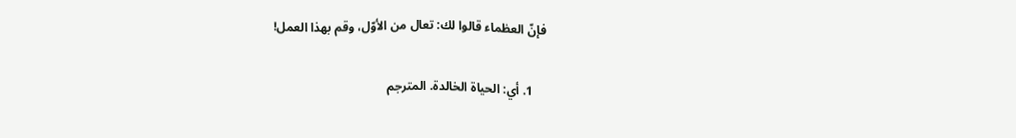فإنّ العظماء قالوا لك: تعال من الأوّل، وقم بهذا العمل!

    1. أي: الحياة الخالدة. المترجم